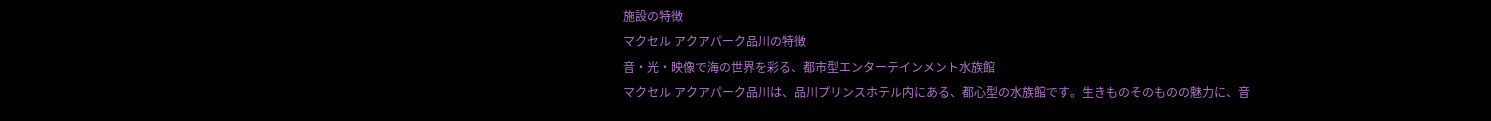施設の特徴
マクセル アクアパーク品川の特徴
音・光・映像で海の世界を彩る、都市型エンターテインメント水族館
マクセル アクアパーク品川は、品川プリンスホテル内にある、都心型の水族館です。生きものそのものの魅力に、音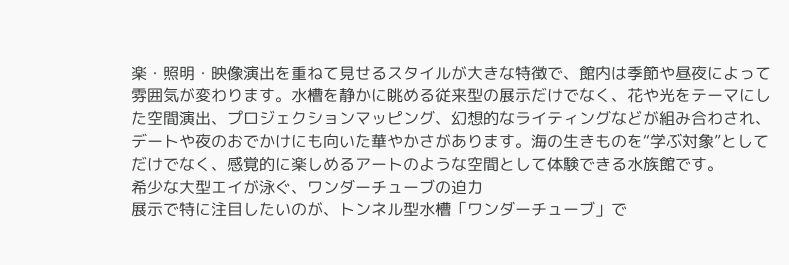楽・照明・映像演出を重ねて見せるスタイルが大きな特徴で、館内は季節や昼夜によって雰囲気が変わります。水槽を静かに眺める従来型の展示だけでなく、花や光をテーマにした空間演出、プロジェクションマッピング、幻想的なライティングなどが組み合わされ、デートや夜のおでかけにも向いた華やかさがあります。海の生きものを“学ぶ対象”としてだけでなく、感覚的に楽しめるアートのような空間として体験できる水族館です。
希少な大型エイが泳ぐ、ワンダーチューブの迫力
展示で特に注目したいのが、トンネル型水槽「ワンダーチューブ」で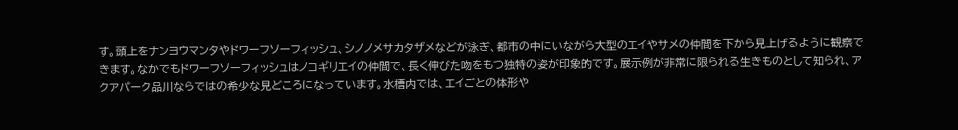す。頭上をナンヨウマンタやドワーフソーフィッシュ、シノノメサカタザメなどが泳ぎ、都市の中にいながら大型のエイやサメの仲間を下から見上げるように観察できます。なかでもドワーフソーフィッシュはノコギリエイの仲間で、長く伸びた吻をもつ独特の姿が印象的です。展示例が非常に限られる生きものとして知られ、アクアパーク品川ならではの希少な見どころになっています。水槽内では、エイごとの体形や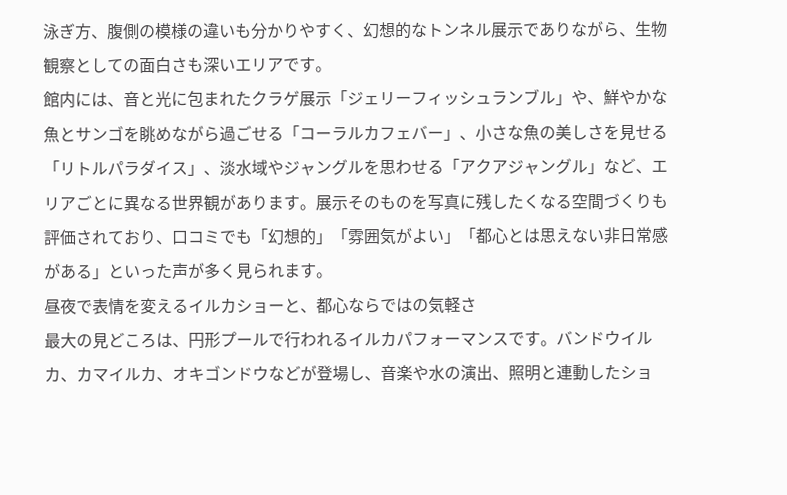泳ぎ方、腹側の模様の違いも分かりやすく、幻想的なトンネル展示でありながら、生物観察としての面白さも深いエリアです。
館内には、音と光に包まれたクラゲ展示「ジェリーフィッシュランブル」や、鮮やかな魚とサンゴを眺めながら過ごせる「コーラルカフェバー」、小さな魚の美しさを見せる「リトルパラダイス」、淡水域やジャングルを思わせる「アクアジャングル」など、エリアごとに異なる世界観があります。展示そのものを写真に残したくなる空間づくりも評価されており、口コミでも「幻想的」「雰囲気がよい」「都心とは思えない非日常感がある」といった声が多く見られます。
昼夜で表情を変えるイルカショーと、都心ならではの気軽さ
最大の見どころは、円形プールで行われるイルカパフォーマンスです。バンドウイルカ、カマイルカ、オキゴンドウなどが登場し、音楽や水の演出、照明と連動したショ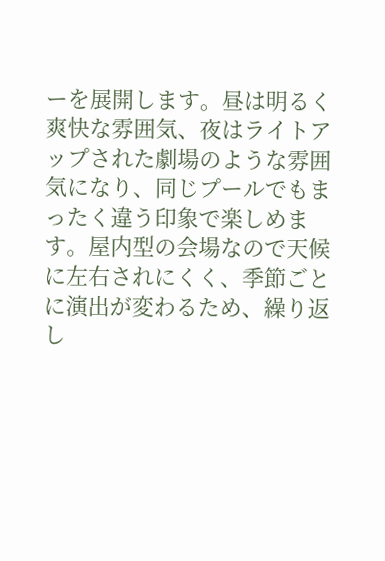ーを展開します。昼は明るく爽快な雰囲気、夜はライトアップされた劇場のような雰囲気になり、同じプールでもまったく違う印象で楽しめます。屋内型の会場なので天候に左右されにくく、季節ごとに演出が変わるため、繰り返し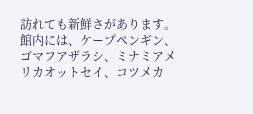訪れても新鮮さがあります。
館内には、ケープペンギン、ゴマフアザラシ、ミナミアメリカオットセイ、コツメカ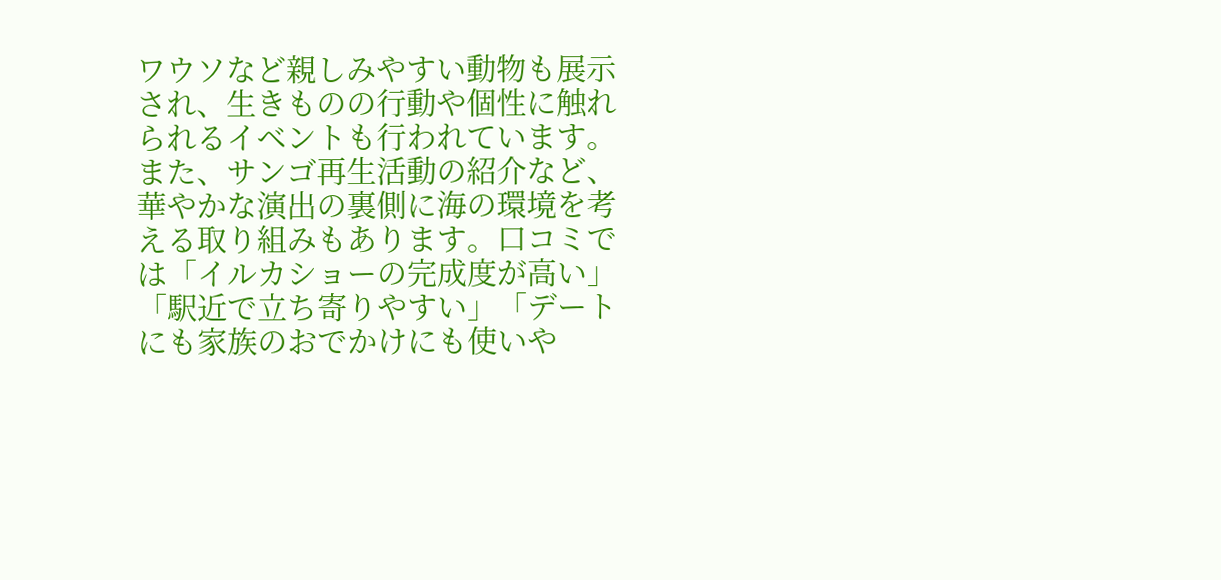ワウソなど親しみやすい動物も展示され、生きものの行動や個性に触れられるイベントも行われています。また、サンゴ再生活動の紹介など、華やかな演出の裏側に海の環境を考える取り組みもあります。口コミでは「イルカショーの完成度が高い」「駅近で立ち寄りやすい」「デートにも家族のおでかけにも使いや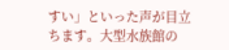すい」といった声が目立ちます。大型水族館の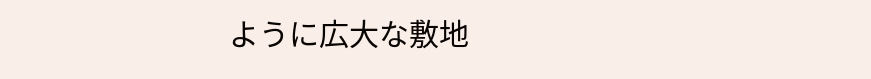ように広大な敷地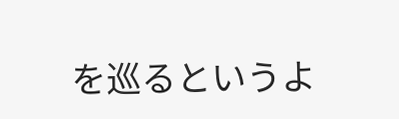を巡るというよ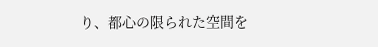り、都心の限られた空間を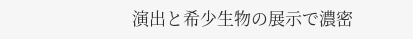演出と希少生物の展示で濃密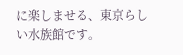に楽しませる、東京らしい水族館です。